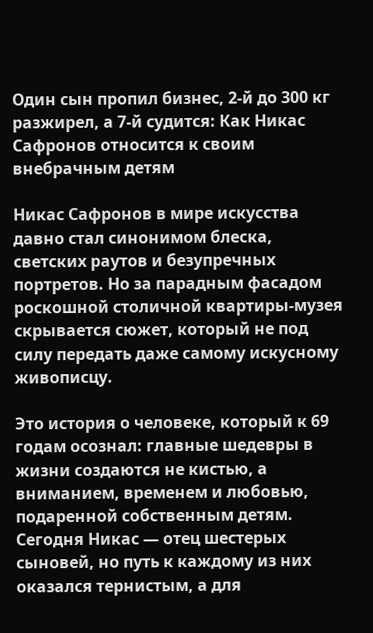Один сын пропил бизнес, 2-й до 300 кг разжирел, а 7-й судится: Как Никас Сафронов относится к своим внебрачным детям

Никас Сафронов в мире искусства давно стал синонимом блеска, светских раутов и безупречных портретов. Но за парадным фасадом роскошной столичной квартиры-музея скрывается сюжет, который не под силу передать даже самому искусному живописцу.

Это история о человеке, который к 69 годам осознал: главные шедевры в жизни создаются не кистью, а вниманием, временем и любовью, подаренной собственным детям. Сегодня Никас — отец шестерых сыновей, но путь к каждому из них оказался тернистым, а для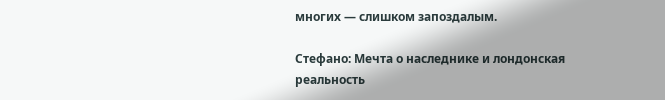многих — слишком запоздалым.

Стефано: Мечта о наследнике и лондонская реальность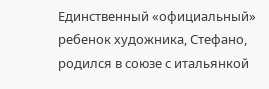Единственный «официальный» ребенок художника, Стефано, родился в союзе с итальянкой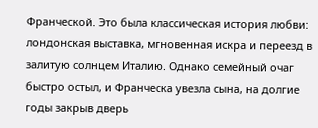Франческой. Это была классическая история любви: лондонская выставка, мгновенная искра и переезд в залитую солнцем Италию. Однако семейный очаг быстро остыл, и Франческа увезла сына, на долгие годы закрыв дверь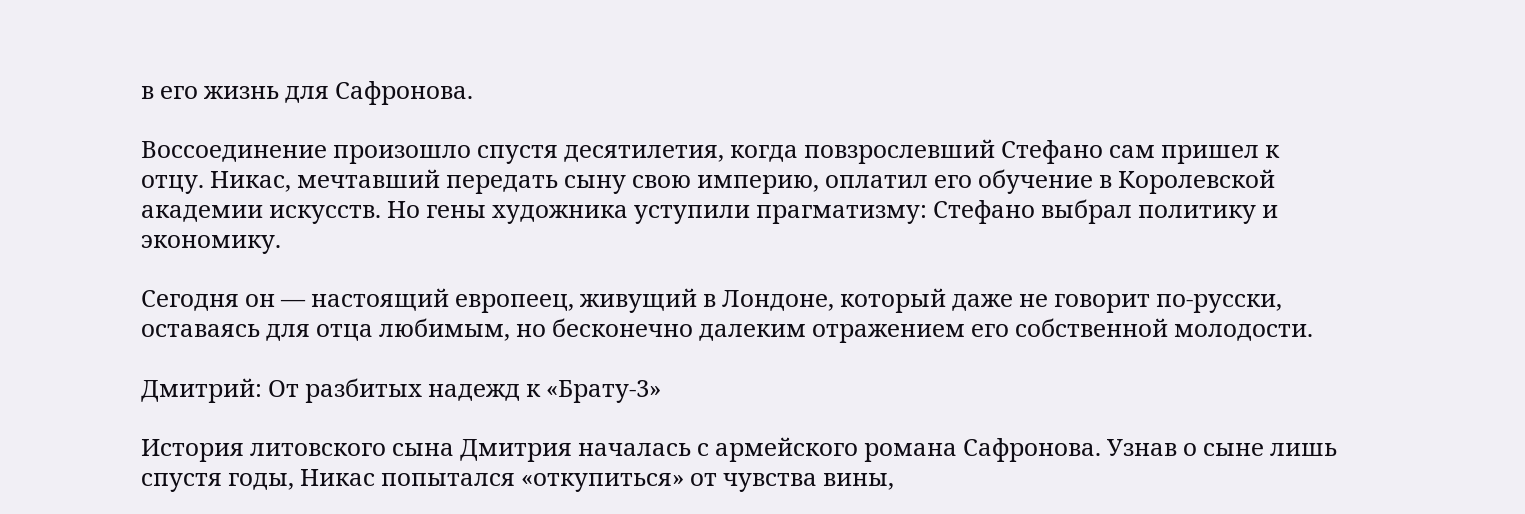в его жизнь для Сафронова.

Воссоединение произошло спустя десятилетия, когда повзрослевший Стефано сам пришел к отцу. Никас, мечтавший передать сыну свою империю, оплатил его обучение в Королевской академии искусств. Но гены художника уступили прагматизму: Стефано выбрал политику и экономику.

Сегодня он — настоящий европеец, живущий в Лондоне, который даже не говорит по-русски, оставаясь для отца любимым, но бесконечно далеким отражением его собственной молодости.

Дмитрий: От разбитых надежд к «Брату-3»

История литовского сына Дмитрия началась с армейского романа Сафронова. Узнав о сыне лишь спустя годы, Никас попытался «откупиться» от чувства вины,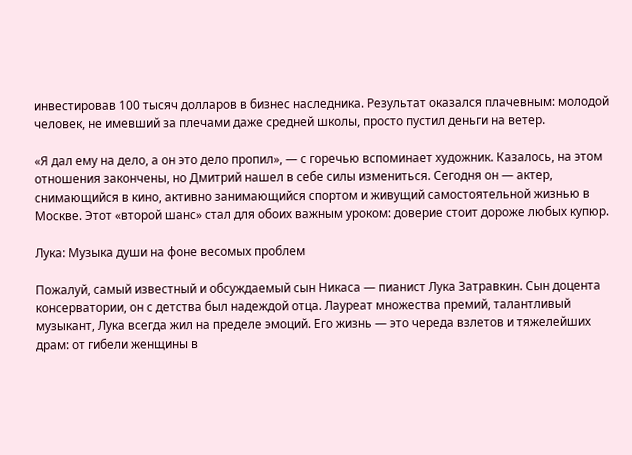инвестировав 100 тысяч долларов в бизнес наследника. Результат оказался плачевным: молодой человек, не имевший за плечами даже средней школы, просто пустил деньги на ветер.

«Я дал ему на дело, а он это дело пропил», — с горечью вспоминает художник. Казалось, на этом отношения закончены, но Дмитрий нашел в себе силы измениться. Сегодня он — актер, снимающийся в кино, активно занимающийся спортом и живущий самостоятельной жизнью в Москве. Этот «второй шанс» стал для обоих важным уроком: доверие стоит дороже любых купюр.

Лука: Музыка души на фоне весомых проблем

Пожалуй, самый известный и обсуждаемый сын Никаса — пианист Лука Затравкин. Сын доцента консерватории, он с детства был надеждой отца. Лауреат множества премий, талантливый музыкант, Лука всегда жил на пределе эмоций. Его жизнь — это череда взлетов и тяжелейших драм: от гибели женщины в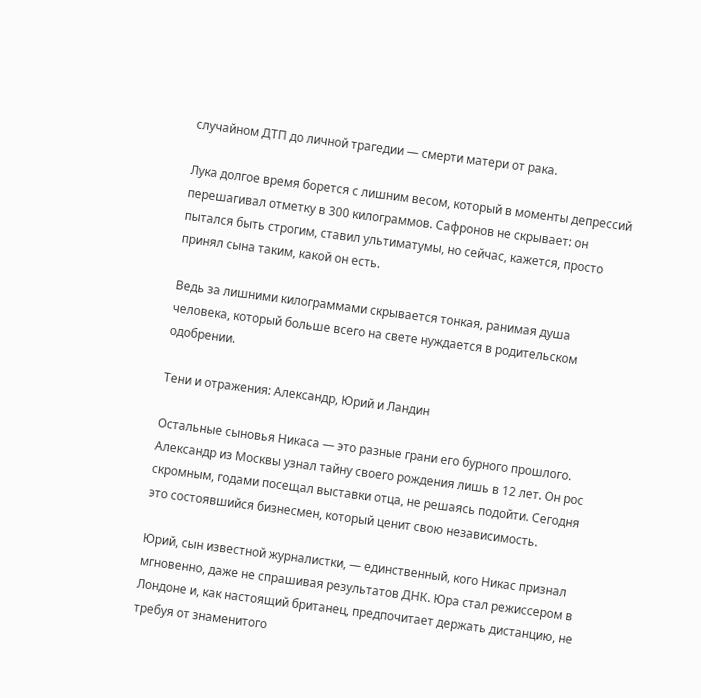случайном ДТП до личной трагедии — смерти матери от рака.

Лука долгое время борется с лишним весом, который в моменты депрессий перешагивал отметку в 300 килограммов. Сафронов не скрывает: он пытался быть строгим, ставил ультиматумы, но сейчас, кажется, просто принял сына таким, какой он есть.

Ведь за лишними килограммами скрывается тонкая, ранимая душа человека, который больше всего на свете нуждается в родительском одобрении.

Тени и отражения: Александр, Юрий и Ландин

Остальные сыновья Никаса — это разные грани его бурного прошлого. Александр из Москвы узнал тайну своего рождения лишь в 12 лет. Он рос скромным, годами посещал выставки отца, не решаясь подойти. Сегодня это состоявшийся бизнесмен, который ценит свою независимость.

Юрий, сын известной журналистки, — единственный, кого Никас признал мгновенно, даже не спрашивая результатов ДНК. Юра стал режиссером в Лондоне и, как настоящий британец, предпочитает держать дистанцию, не требуя от знаменитого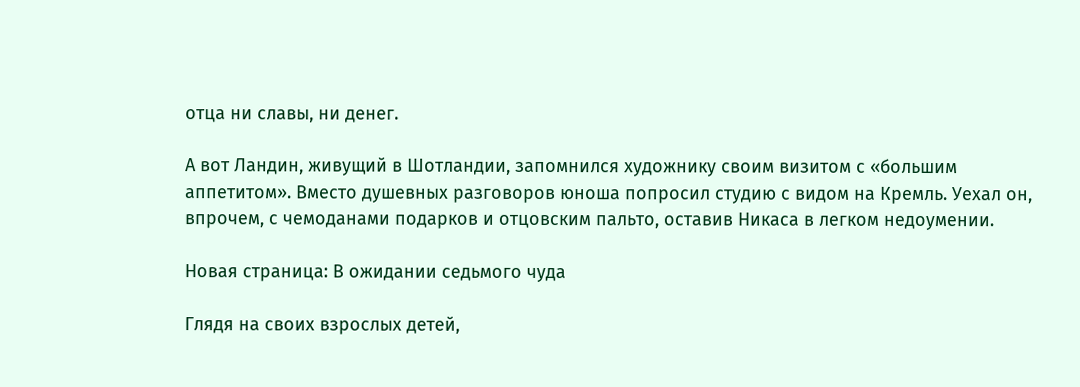отца ни славы, ни денег.

А вот Ландин, живущий в Шотландии, запомнился художнику своим визитом с «большим аппетитом». Вместо душевных разговоров юноша попросил студию с видом на Кремль. Уехал он, впрочем, с чемоданами подарков и отцовским пальто, оставив Никаса в легком недоумении.

Новая страница: В ожидании седьмого чуда

Глядя на своих взрослых детей,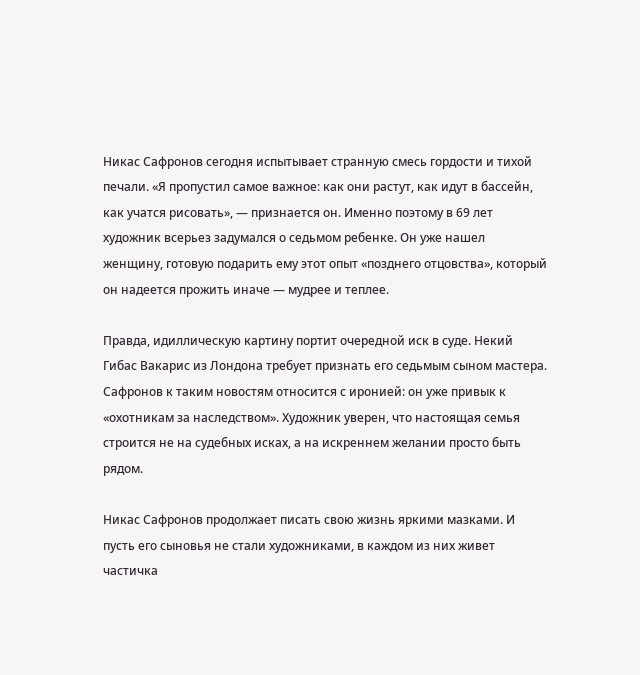Никас Сафронов сегодня испытывает странную смесь гордости и тихой печали. «Я пропустил самое важное: как они растут, как идут в бассейн, как учатся рисовать», — признается он. Именно поэтому в 69 лет художник всерьез задумался о седьмом ребенке. Он уже нашел женщину, готовую подарить ему этот опыт «позднего отцовства», который он надеется прожить иначе — мудрее и теплее.

Правда, идиллическую картину портит очередной иск в суде. Некий Гибас Вакарис из Лондона требует признать его седьмым сыном мастера. Сафронов к таким новостям относится с иронией: он уже привык к «охотникам за наследством». Художник уверен, что настоящая семья строится не на судебных исках, а на искреннем желании просто быть рядом.

Никас Сафронов продолжает писать свою жизнь яркими мазками. И пусть его сыновья не стали художниками, в каждом из них живет частичка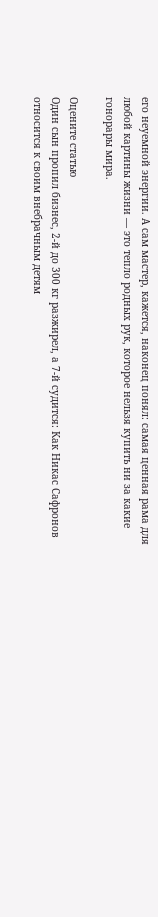его неуемной энергии. А сам мастер, кажется, наконец понял: самая ценная рама для любой картины жизни — это тепло родных рук, которое нельзя купить ни за какие гонорары мира.

Оцените статью
Один сын пропил бизнес, 2-й до 300 кг разжирел, а 7-й судится: Как Никас Сафронов относится к своим внебрачным детям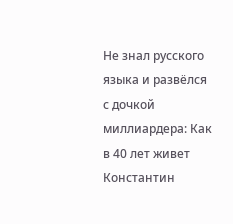Не знал русского языка и развёлся с дочкой миллиардера: Как в 40 лет живет Константин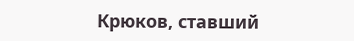Крюков, ставший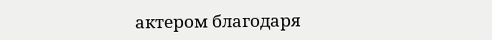актером благодаря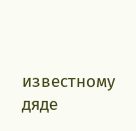известному дяде